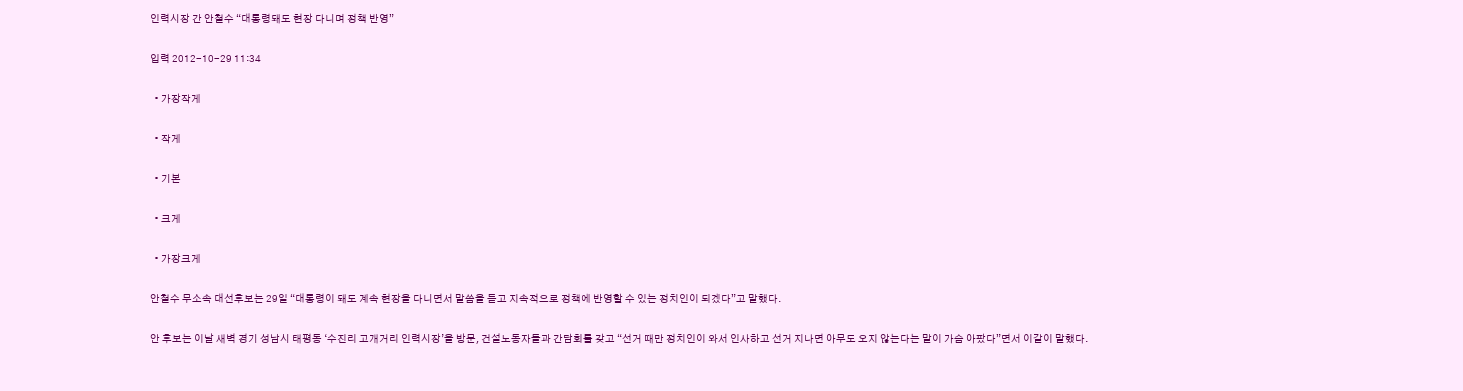인력시장 간 안철수 “대통령돼도 현장 다니며 정책 반영”

입력 2012-10-29 11:34

  • 가장작게

  • 작게

  • 기본

  • 크게

  • 가장크게

안철수 무소속 대선후보는 29일 “대통령이 돼도 계속 현장을 다니면서 말씀을 듣고 지속적으로 정책에 반영할 수 있는 정치인이 되겠다”고 말했다.

안 후보는 이날 새벽 경기 성남시 태평동 ‘수진리 고개거리 인력시장’을 방문, 건설노동자들과 간담회를 갖고 “선거 때만 정치인이 와서 인사하고 선거 지나면 아무도 오지 않는다는 말이 가슴 아팠다”면서 이같이 말했다.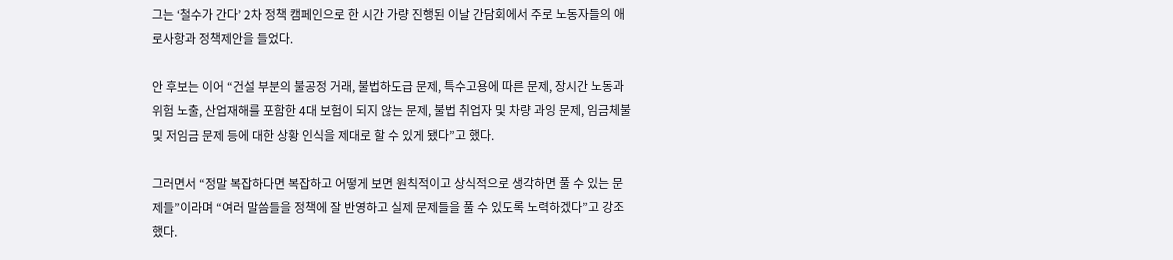그는 ‘철수가 간다’ 2차 정책 캠페인으로 한 시간 가량 진행된 이날 간담회에서 주로 노동자들의 애로사항과 정책제안을 들었다.

안 후보는 이어 “건설 부분의 불공정 거래, 불법하도급 문제, 특수고용에 따른 문제, 장시간 노동과 위험 노출, 산업재해를 포함한 4대 보험이 되지 않는 문제, 불법 취업자 및 차량 과잉 문제, 임금체불 및 저임금 문제 등에 대한 상황 인식을 제대로 할 수 있게 됐다”고 했다.

그러면서 “정말 복잡하다면 복잡하고 어떻게 보면 원칙적이고 상식적으로 생각하면 풀 수 있는 문제들”이라며 “여러 말씀들을 정책에 잘 반영하고 실제 문제들을 풀 수 있도록 노력하겠다”고 강조했다.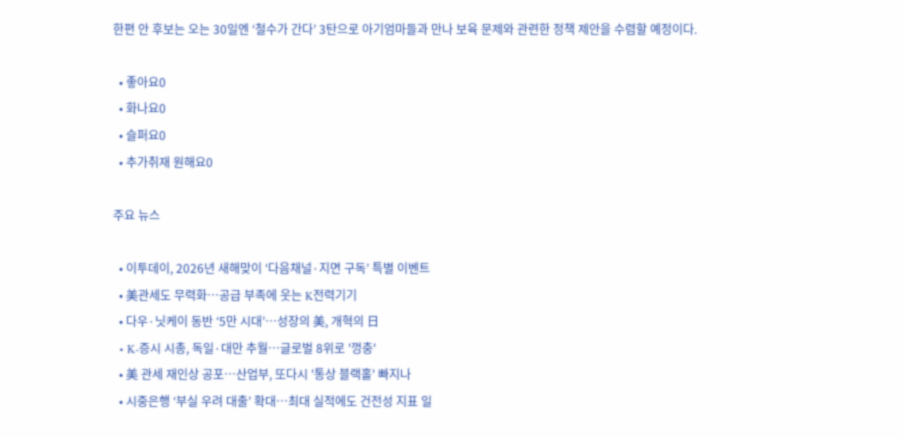한편 안 후보는 오는 30일엔 ‘철수가 간다’ 3탄으로 아기엄마들과 만나 보육 문제와 관련한 정책 제안을 수렴할 예정이다.

  • 좋아요0
  • 화나요0
  • 슬퍼요0
  • 추가취재 원해요0

주요 뉴스

  • 이투데이, 2026년 새해맞이 ‘다음채널·지면 구독’ 특별 이벤트
  • 美관세도 무력화…공급 부족에 웃는 K전력기기
  • 다우·닛케이 동반 ‘5만 시대’⋯성장의 美, 개혁의 日
  • K-증시 시총, 독일·대만 추월…글로벌 8위로 '껑충'
  • 美 관세 재인상 공포⋯산업부, 또다시 '통상 블랙홀' 빠지나
  • 시중은행 ‘부실 우려 대출’ 확대…최대 실적에도 건전성 지표 일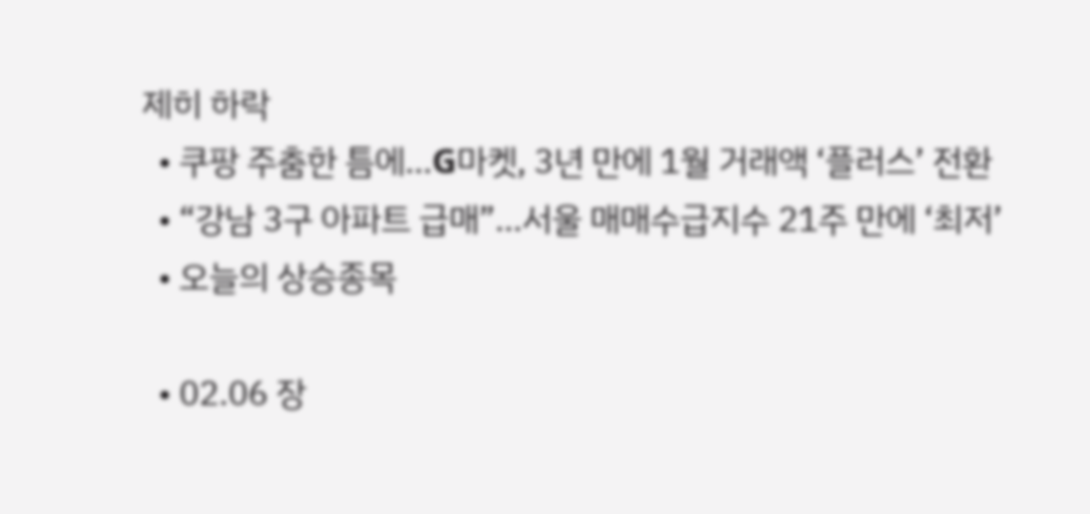제히 하락
  • 쿠팡 주춤한 틈에...G마켓, 3년 만에 1월 거래액 ‘플러스’ 전환
  • “강남 3구 아파트 급매”…서울 매매수급지수 21주 만에 ‘최저’
  • 오늘의 상승종목

  • 02.06 장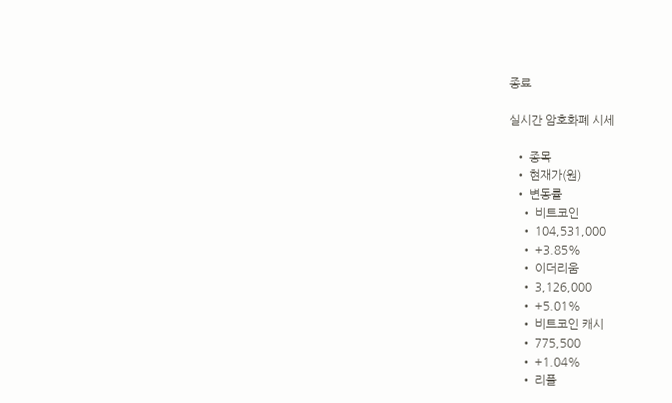종료

실시간 암호화폐 시세

  • 종목
  • 현재가(원)
  • 변동률
    • 비트코인
    • 104,531,000
    • +3.85%
    • 이더리움
    • 3,126,000
    • +5.01%
    • 비트코인 캐시
    • 775,500
    • +1.04%
    • 리플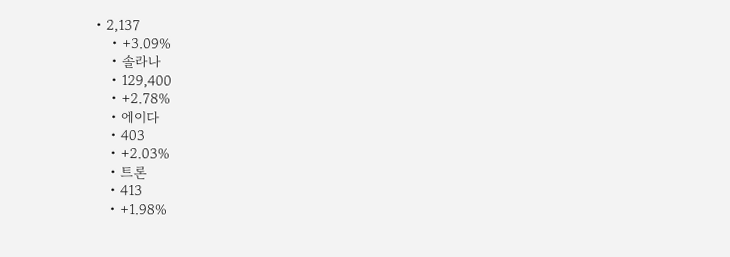• 2,137
    • +3.09%
    • 솔라나
    • 129,400
    • +2.78%
    • 에이다
    • 403
    • +2.03%
    • 트론
    • 413
    • +1.98%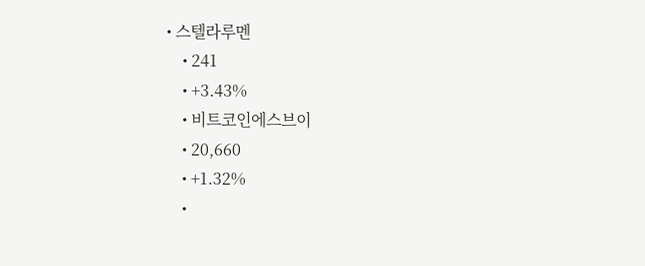• 스텔라루멘
    • 241
    • +3.43%
    • 비트코인에스브이
    • 20,660
    • +1.32%
    •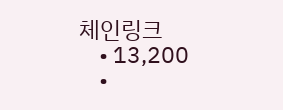체인링크
    • 13,200
    •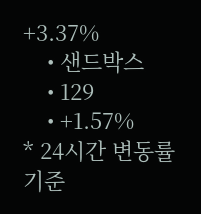+3.37%
    • 샌드박스
    • 129
    • +1.57%
* 24시간 변동률 기준